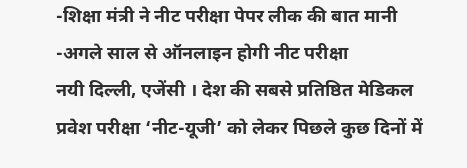-शिक्षा मंत्री ने नीट परीक्षा पेपर लीक की बात मानी
-अगले साल से ऑनलाइन होगी नीट परीक्षा
नयी दिल्ली, एजेंसी । देश की सबसे प्रतिष्ठित मेडिकल प्रवेश परीक्षा ‘नीट-यूजी’ को लेकर पिछले कुछ दिनों में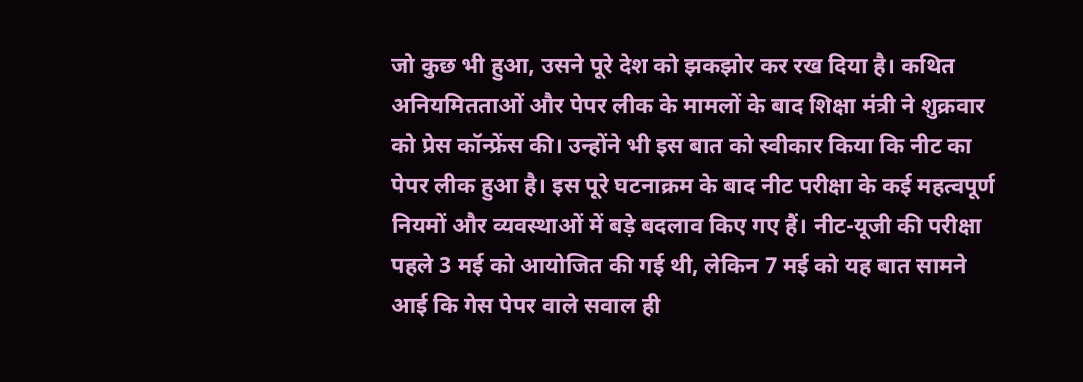जो कुछ भी हुआ, उसने पूरे देश को झकझोर कर रख दिया है। कथित अनियमितताओं और पेपर लीक के मामलों के बाद शिक्षा मंत्री ने शुक्रवार को प्रेस कॉन्फ्रेंस की। उन्होंने भी इस बात को स्वीकार किया कि नीट का पेपर लीक हुआ है। इस पूरे घटनाक्रम के बाद नीट परीक्षा के कई महत्वपूर्ण नियमों और व्यवस्थाओं में बड़े बदलाव किए गए हैं। नीट-यूजी की परीक्षा पहले 3 मई को आयोजित की गई थी, लेकिन 7 मई को यह बात सामने आई कि गेस पेपर वाले सवाल ही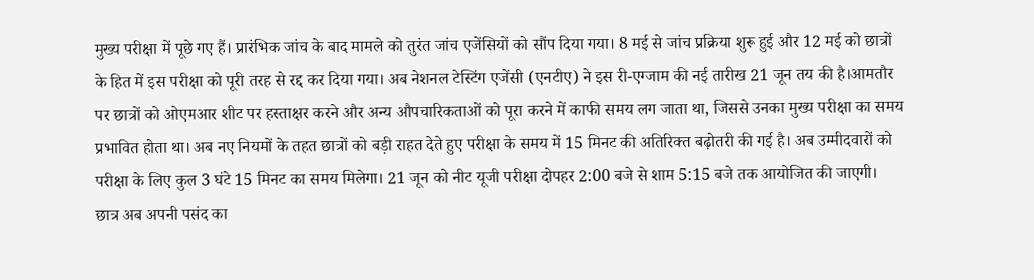मुख्य परीक्षा में पूछे गए हैं। प्रारंभिक जांच के बाद मामले को तुरंत जांच एजेंसियों को सौंप दिया गया। 8 मई से जांच प्रक्रिया शुरू हुई और 12 मई को छात्रों के हित में इस परीक्षा को पूरी तरह से रद्द कर दिया गया। अब नेशनल टेस्टिंग एजेंसी (एनटीए) ने इस री-एग्जाम की नई तारीख 21 जून तय की है।आमतौर पर छात्रों को ओएमआर शीट पर हस्ताक्षर करने और अन्य औपचारिकताओं को पूरा करने में काफी समय लग जाता था, जिससे उनका मुख्य परीक्षा का समय प्रभावित होता था। अब नए नियमों के तहत छात्रों को बड़ी राहत देते हुए परीक्षा के समय में 15 मिनट की अतिरिक्त बढ़ोतरी की गई है। अब उम्मीदवारों को परीक्षा के लिए कुल 3 घंटे 15 मिनट का समय मिलेगा। 21 जून को नीट यूजी परीक्षा दोपहर 2:00 बजे से शाम 5:15 बजे तक आयोजित की जाएगी। छात्र अब अपनी पसंद का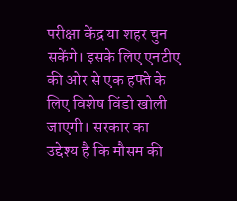परीक्षा केंद्र या शहर चुन सकेंगे। इसके लिए एनटीए की ओर से एक हफ्ते के लिए विशेष विंडो खोली जाएगी। सरकार का उद्देश्य है कि मौसम की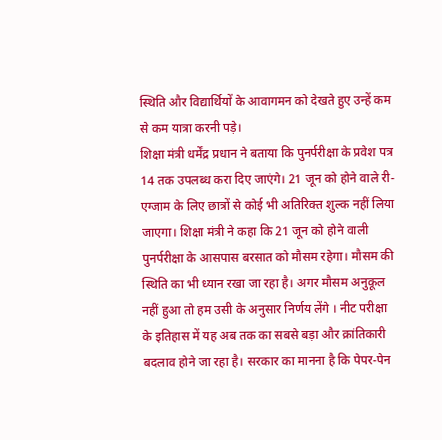स्थिति और विद्यार्थियों के आवागमन को देखते हुए उन्हें कम से कम यात्रा करनी पड़े।
शिक्षा मंत्री धर्मेंद्र प्रधान ने बताया कि पुनर्परीक्षा के प्रवेश पत्र 14 तक उपलब्ध करा दिए जाएंगे। 21 जून को होने वाले री-एग्जाम के लिए छात्रों से कोई भी अतिरिक्त शुल्क नहीं लिया जाएगा। शिक्षा मंत्री ने कहा कि 21 जून को होने वाली पुनर्परीक्षा के आसपास बरसात को मौसम रहेगा। मौसम की स्थिति का भी ध्यान रखा जा रहा है। अगर मौसम अनुकूल नहीं हुआ तो हम उसी के अनुसार निर्णय लेंगे । नीट परीक्षा के इतिहास में यह अब तक का सबसे बड़ा और क्रांतिकारी बदलाव होने जा रहा है। सरकार का मानना है कि पेपर-पेन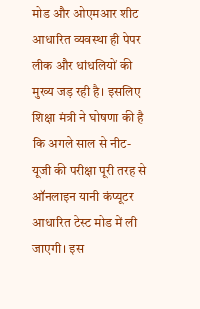मोड और ओएमआर शीट आधारित व्यवस्था ही पेपर लीक और धांधलियों की मुख्य जड़ रही है। इसलिए शिक्षा मंत्री ने घोषणा की है कि अगले साल से नीट-यूजी की परीक्षा पूरी तरह से ऑनलाइन यानी कंप्यूटर आधारित टेस्ट मोड में ली जाएगी। इस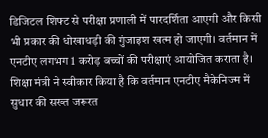डिजिटल शिफ्ट से परीक्षा प्रणाली में पारदर्शिता आएगी और किसी भी प्रकार की धोखाधड़ी की गुंजाइश खत्म हो जाएगी। वर्तमान में एनटीए लगभग 1 करोड़ बच्चों की परीक्षाएं आयोजित कराता है। शिक्षा मंत्री ने स्वीकार किया है कि वर्तमान एनटीए मैकेनिज्म में सुधार की सख्त जरूरत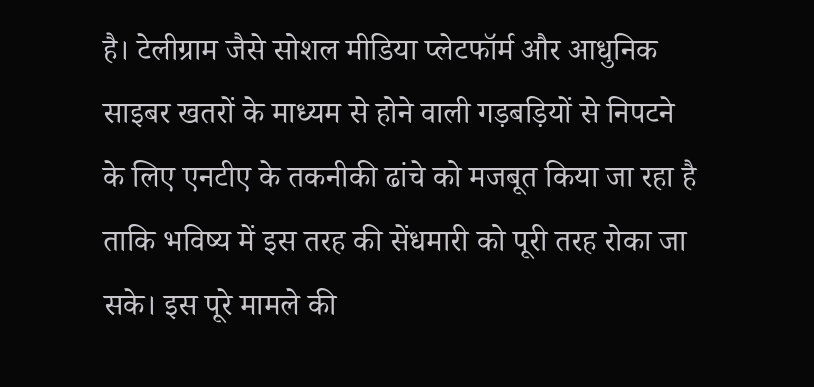है। टेलीग्राम जैसे सोशल मीडिया प्लेटफॉर्म और आधुनिक साइबर खतरों के माध्यम से होने वाली गड़बड़ियों से निपटने के लिए एनटीए के तकनीकी ढांचे को मजबूत किया जा रहा है ताकि भविष्य में इस तरह की सेंधमारी को पूरी तरह रोका जा सके। इस पूरे मामले की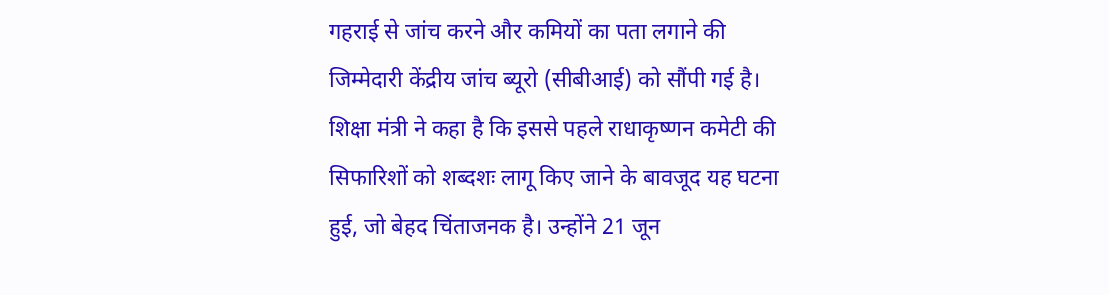गहराई से जांच करने और कमियों का पता लगाने की जिम्मेदारी केंद्रीय जांच ब्यूरो (सीबीआई) को सौंपी गई है। शिक्षा मंत्री ने कहा है कि इससे पहले राधाकृष्णन कमेटी की सिफारिशों को शब्दशः लागू किए जाने के बावजूद यह घटना हुई, जो बेहद चिंताजनक है। उन्होंने 21 जून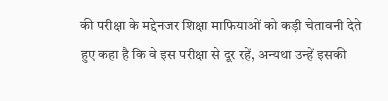की परीक्षा के मद्देनजर शिक्षा माफियाओं को कड़ी चेतावनी देते हुए कहा है कि वे इस परीक्षा से दूर रहें, अन्यथा उन्हें इसकी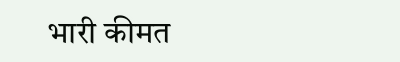भारी कीमत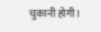चुकानी होगी।